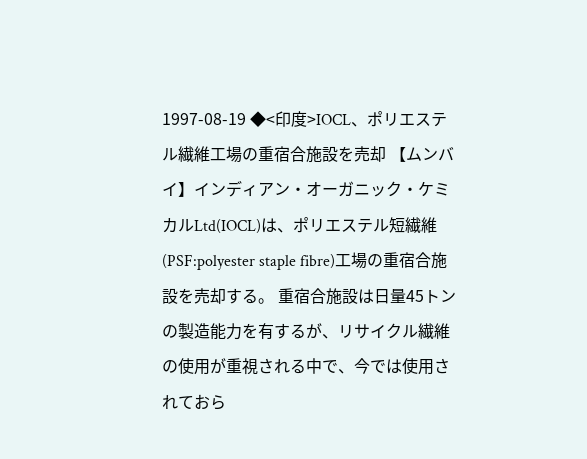1997-08-19 ◆<印度>IOCL、ポリエステル繊維工場の重宿合施設を売却 【ムンバイ】インディアン・オーガニック・ケミカルLtd(IOCL)は、ポリエステル短繊維(PSF:polyester staple fibre)工場の重宿合施設を売却する。 重宿合施設は日量45トンの製造能力を有するが、リサイクル繊維の使用が重視される中で、今では使用されておら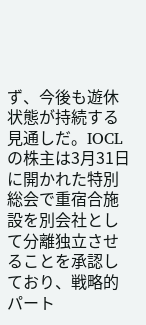ず、今後も遊休状態が持続する見通しだ。IOCLの株主は3月31日に開かれた特別総会で重宿合施設を別会社として分離独立させることを承認しており、戦略的パート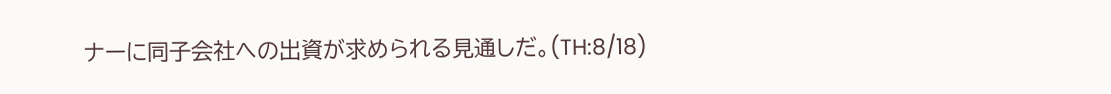ナーに同子会社への出資が求められる見通しだ。(TH:8/18)